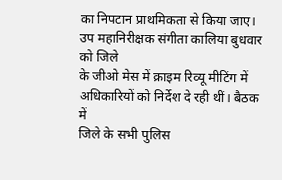का निपटान प्राथमिकता से किया जाए।
उप महानिरीक्षक संगीता कालिया बुधवार को जिले
के जीओ मेस में क्राइम रिव्यू मीटिंग में अधिकारियों को निर्देश दे रही थीं। बैठक में
जिले के सभी पुलिस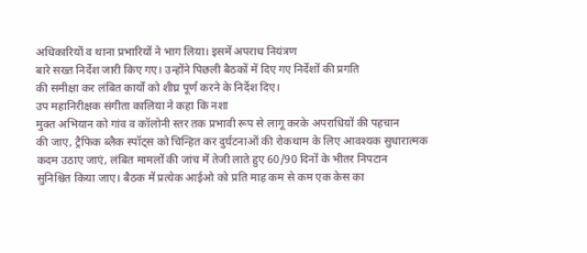अधिकारियों व थाना प्रभारियों ने भाग लिया। इसमें अपराध नियंत्रण
बारे सख्त निर्देश जारी किए गए। उन्होंने पिछली बैठकों में दिए गए निर्देशों की प्रगति
की समीक्षा कर लंबित कार्यों को शीघ्र पूर्ण करने के निर्देश दिए।
उप महानिरीक्षक संगीता कालिया ने कहा कि नशा
मुक्त अभियान को गांव व कॉलोनी स्तर तक प्रभावी रूप से लागू करके अपराधियों की पहचान
की जाए, ट्रैफिक ब्लैक स्पॉट्स को चिन्हित कर दुर्घटनाओं की रोकथाम के लिए आवश्यक सुधारात्मक
कदम उठाए जाएं, लंबित मामलों की जांच में तेजी लाते हुए 60/90 दिनों के भीतर निपटान
सुनिश्चित किया जाए। बैठक में प्रत्येक आईओ को प्रति माह कम से कम एक केस का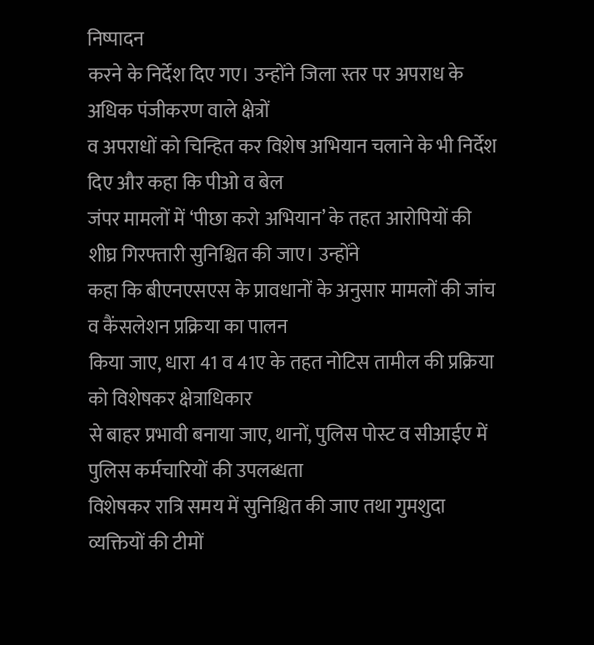निष्पादन
करने के निर्देश दिए गए। उन्होंने जिला स्तर पर अपराध के अधिक पंजीकरण वाले क्षेत्रों
व अपराधों को चिन्हित कर विशेष अभियान चलाने के भी निर्देश दिए और कहा कि पीओ व बेल
जंपर मामलों में ‘पीछा करो अभियान’ के तहत आरोपियों की शीघ्र गिरफ्तारी सुनिश्चित की जाए। उन्होंने
कहा कि बीएनएसएस के प्रावधानों के अनुसार मामलों की जांच व कैंसलेशन प्रक्रिया का पालन
किया जाए, धारा 41 व 41ए के तहत नोटिस तामील की प्रक्रिया को विशेषकर क्षेत्राधिकार
से बाहर प्रभावी बनाया जाए, थानों, पुलिस पोस्ट व सीआईए में पुलिस कर्मचारियों की उपलब्धता
विशेषकर रात्रि समय में सुनिश्चित की जाए तथा गुमशुदा व्यक्तियों की टीमों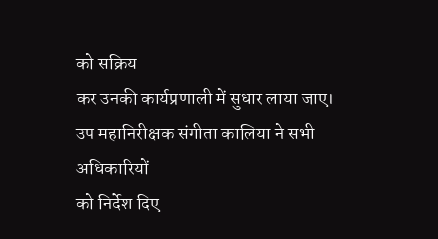को सक्रिय
कर उनकी कार्यप्रणाली में सुधार लाया जाए।
उप महानिरीक्षक संगीता कालिया ने सभी अधिकारियों
को निर्देश दिए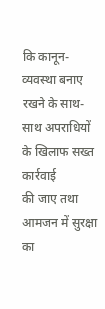कि कानून-व्यवस्था बनाए रखने के साथ-साथ अपराधियों के खिलाफ सख्त कार्रवाई
की जाए तथा आमजन में सुरक्षा का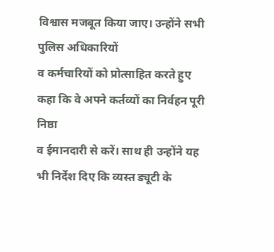विश्वास मजबूत किया जाए। उन्होंने सभी पुलिस अधिकारियों
व कर्मचारियों को प्रोत्साहित करते हुए कहा कि वे अपने कर्तव्यों का निर्वहन पूरी निष्ठा
व ईमानदारी से करें। साथ ही उन्होंने यह भी निर्देश दिए कि व्यस्त ड्यूटी के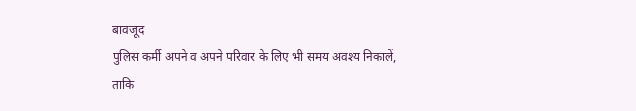बावजूद
पुलिस कर्मी अपने व अपने परिवार के लिए भी समय अवश्य निकालें, ताकि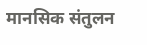मानसिक संतुलन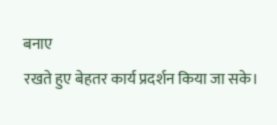बनाए
रखते हुए बेहतर कार्य प्रदर्शन किया जा सके।